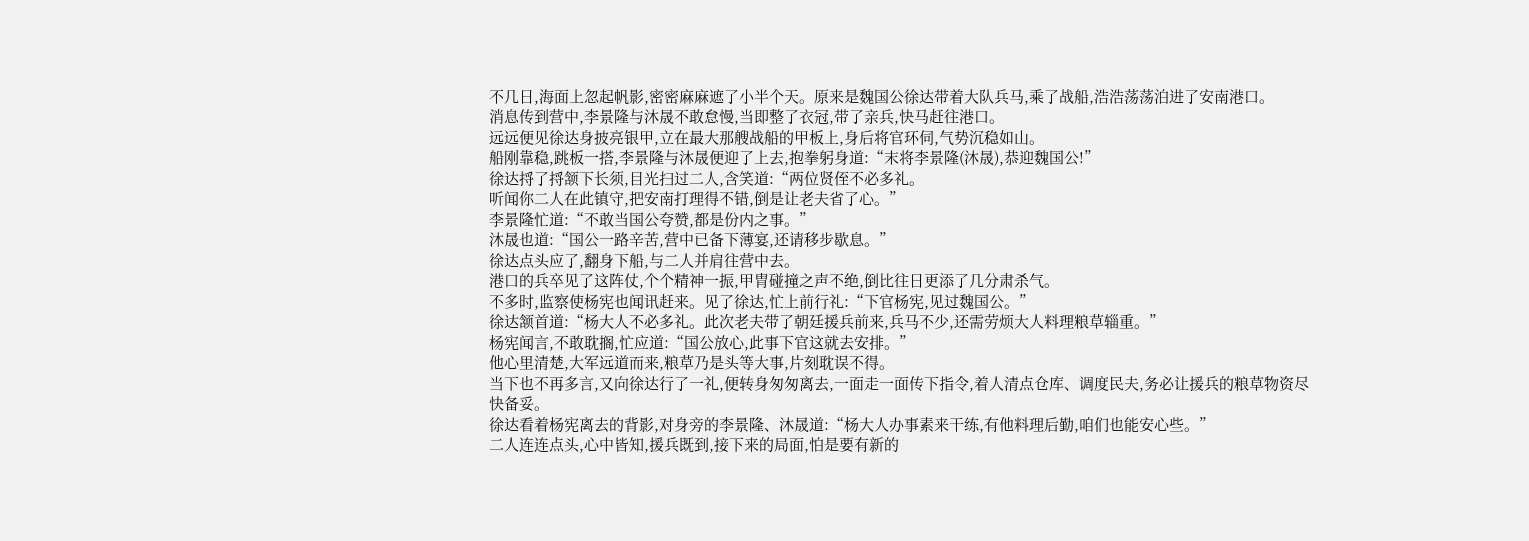不几日,海面上忽起帆影,密密麻麻遮了小半个天。原来是魏国公徐达带着大队兵马,乘了战船,浩浩荡荡泊进了安南港口。
消息传到营中,李景隆与沐晟不敢怠慢,当即整了衣冠,带了亲兵,快马赶往港口。
远远便见徐达身披亮银甲,立在最大那艘战船的甲板上,身后将官环伺,气势沉稳如山。
船刚靠稳,跳板一搭,李景隆与沐晟便迎了上去,抱拳躬身道:“末将李景隆(沐晟),恭迎魏国公!”
徐达捋了捋颔下长须,目光扫过二人,含笑道:“两位贤侄不必多礼。
听闻你二人在此镇守,把安南打理得不错,倒是让老夫省了心。”
李景隆忙道:“不敢当国公夸赞,都是份内之事。”
沐晟也道:“国公一路辛苦,营中已备下薄宴,还请移步歇息。”
徐达点头应了,翻身下船,与二人并肩往营中去。
港口的兵卒见了这阵仗,个个精神一振,甲胄碰撞之声不绝,倒比往日更添了几分肃杀气。
不多时,监察使杨宪也闻讯赶来。见了徐达,忙上前行礼:“下官杨宪,见过魏国公。”
徐达颔首道:“杨大人不必多礼。此次老夫带了朝廷援兵前来,兵马不少,还需劳烦大人料理粮草辎重。”
杨宪闻言,不敢耽搁,忙应道:“国公放心,此事下官这就去安排。”
他心里清楚,大军远道而来,粮草乃是头等大事,片刻耽误不得。
当下也不再多言,又向徐达行了一礼,便转身匆匆离去,一面走一面传下指令,着人清点仓库、调度民夫,务必让援兵的粮草物资尽快备妥。
徐达看着杨宪离去的背影,对身旁的李景隆、沐晟道:“杨大人办事素来干练,有他料理后勤,咱们也能安心些。”
二人连连点头,心中皆知,援兵既到,接下来的局面,怕是要有新的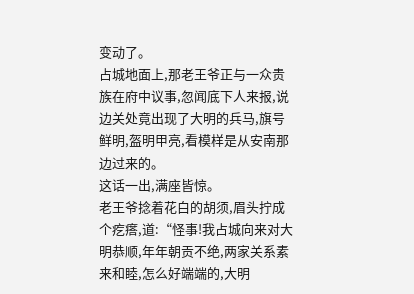变动了。
占城地面上,那老王爷正与一众贵族在府中议事,忽闻底下人来报,说边关处竟出现了大明的兵马,旗号鲜明,盔明甲亮,看模样是从安南那边过来的。
这话一出,满座皆惊。
老王爷捻着花白的胡须,眉头拧成个疙瘩,道:“怪事!我占城向来对大明恭顺,年年朝贡不绝,两家关系素来和睦,怎么好端端的,大明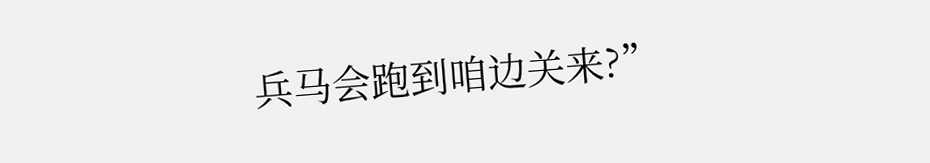兵马会跑到咱边关来?”